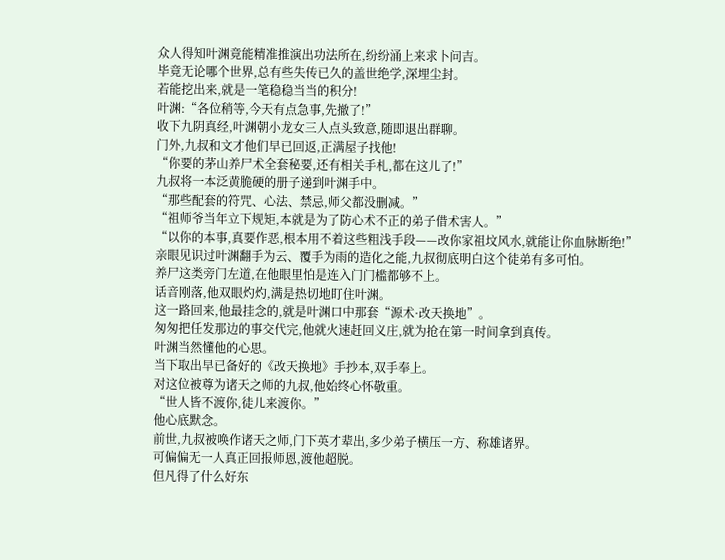众人得知叶渊竟能精准推演出功法所在,纷纷涌上来求卜问吉。
毕竟无论哪个世界,总有些失传已久的盖世绝学,深埋尘封。
若能挖出来,就是一笔稳稳当当的积分!
叶渊:“各位稍等,今天有点急事,先撤了!”
收下九阴真经,叶渊朝小龙女三人点头致意,随即退出群聊。
门外,九叔和文才他们早已回返,正满屋子找他!
“你要的茅山养尸术全套秘要,还有相关手札,都在这儿了!”
九叔将一本泛黄脆硬的册子递到叶渊手中。
“那些配套的符咒、心法、禁忌,师父都没删减。”
“祖师爷当年立下规矩,本就是为了防心术不正的弟子借术害人。”
“以你的本事,真要作恶,根本用不着这些粗浅手段——改你家祖坟风水,就能让你血脉断绝!”
亲眼见识过叶渊翻手为云、覆手为雨的造化之能,九叔彻底明白这个徒弟有多可怕。
养尸这类旁门左道,在他眼里怕是连入门门槛都够不上。
话音刚落,他双眼灼灼,满是热切地盯住叶渊。
这一路回来,他最挂念的,就是叶渊口中那套“源术·改天换地”。
匆匆把任发那边的事交代完,他就火速赶回义庄,就为抢在第一时间拿到真传。
叶渊当然懂他的心思。
当下取出早已备好的《改天换地》手抄本,双手奉上。
对这位被尊为诸天之师的九叔,他始终心怀敬重。
“世人皆不渡你,徒儿来渡你。”
他心底默念。
前世,九叔被唤作诸天之师,门下英才辈出,多少弟子横压一方、称雄诸界。
可偏偏无一人真正回报师恩,渡他超脱。
但凡得了什么好东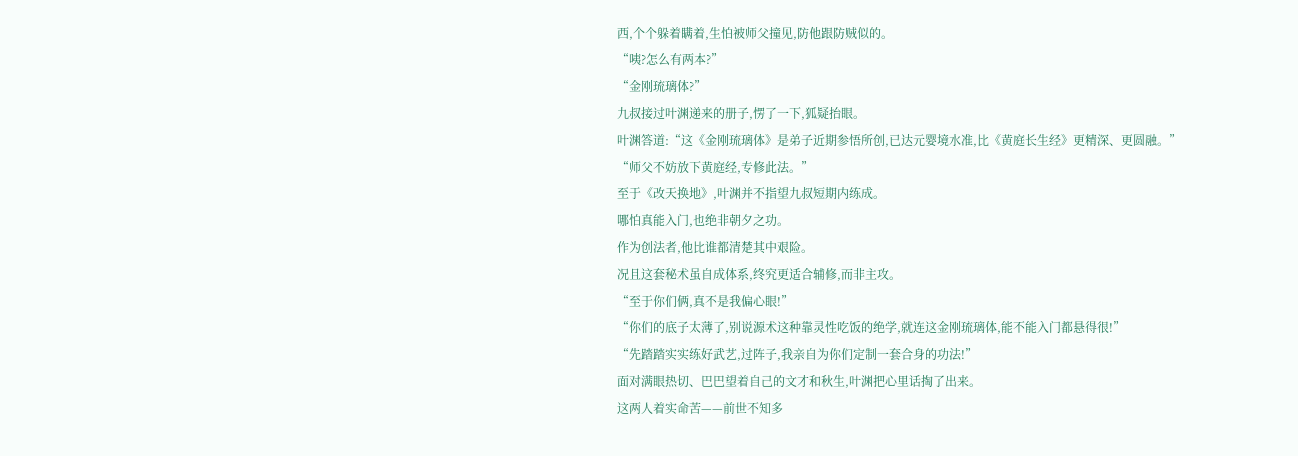西,个个躲着瞒着,生怕被师父撞见,防他跟防贼似的。
“咦?怎么有两本?”
“金刚琉璃体?”
九叔接过叶渊递来的册子,愣了一下,狐疑抬眼。
叶渊答道:“这《金刚琉璃体》是弟子近期参悟所创,已达元婴境水准,比《黄庭长生经》更精深、更圆融。”
“师父不妨放下黄庭经,专修此法。”
至于《改天换地》,叶渊并不指望九叔短期内练成。
哪怕真能入门,也绝非朝夕之功。
作为创法者,他比谁都清楚其中艰险。
况且这套秘术虽自成体系,终究更适合辅修,而非主攻。
“至于你们俩,真不是我偏心眼!”
“你们的底子太薄了,别说源术这种靠灵性吃饭的绝学,就连这金刚琉璃体,能不能入门都悬得很!”
“先踏踏实实练好武艺,过阵子,我亲自为你们定制一套合身的功法!”
面对满眼热切、巴巴望着自己的文才和秋生,叶渊把心里话掏了出来。
这两人着实命苦——前世不知多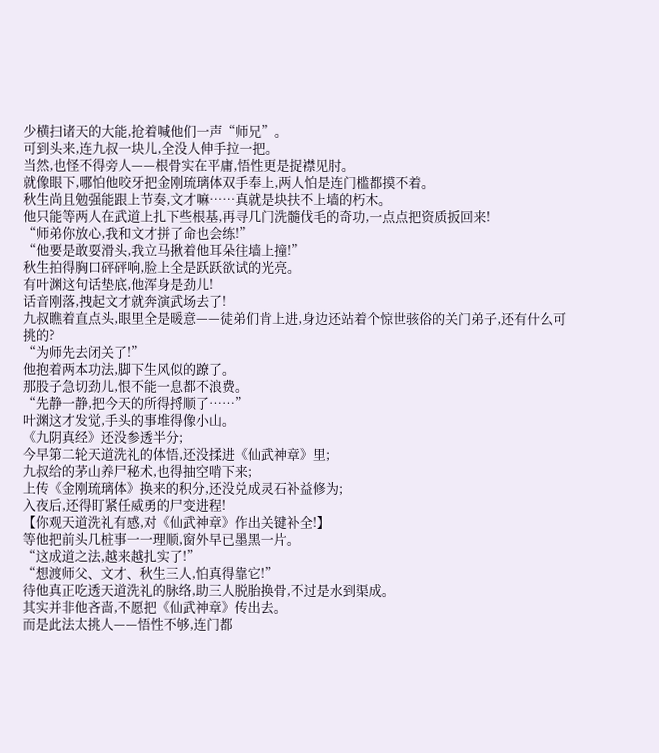少横扫诸天的大能,抢着喊他们一声“师兄”。
可到头来,连九叔一块儿,全没人伸手拉一把。
当然,也怪不得旁人——根骨实在平庸,悟性更是捉襟见肘。
就像眼下,哪怕他咬牙把金刚琉璃体双手奉上,两人怕是连门槛都摸不着。
秋生尚且勉强能跟上节奏,文才嘛……真就是块扶不上墙的朽木。
他只能等两人在武道上扎下些根基,再寻几门洗髓伐毛的奇功,一点点把资质扳回来!
“师弟你放心,我和文才拼了命也会练!”
“他要是敢耍滑头,我立马揪着他耳朵往墙上撞!”
秋生拍得胸口砰砰响,脸上全是跃跃欲试的光亮。
有叶渊这句话垫底,他浑身是劲儿!
话音刚落,拽起文才就奔演武场去了!
九叔瞧着直点头,眼里全是暖意——徒弟们肯上进,身边还站着个惊世骇俗的关门弟子,还有什么可挑的?
“为师先去闭关了!”
他抱着两本功法,脚下生风似的蹽了。
那股子急切劲儿,恨不能一息都不浪费。
“先静一静,把今天的所得捋顺了……”
叶渊这才发觉,手头的事堆得像小山。
《九阴真经》还没参透半分;
今早第二轮天道洗礼的体悟,还没揉进《仙武神章》里;
九叔给的茅山养尸秘术,也得抽空啃下来;
上传《金刚琉璃体》换来的积分,还没兑成灵石补益修为;
入夜后,还得盯紧任威勇的尸变进程!
【你观天道洗礼有感,对《仙武神章》作出关键补全!】
等他把前头几桩事一一理顺,窗外早已墨黑一片。
“这成道之法,越来越扎实了!”
“想渡师父、文才、秋生三人,怕真得靠它!”
待他真正吃透天道洗礼的脉络,助三人脱胎换骨,不过是水到渠成。
其实并非他吝啬,不愿把《仙武神章》传出去。
而是此法太挑人——悟性不够,连门都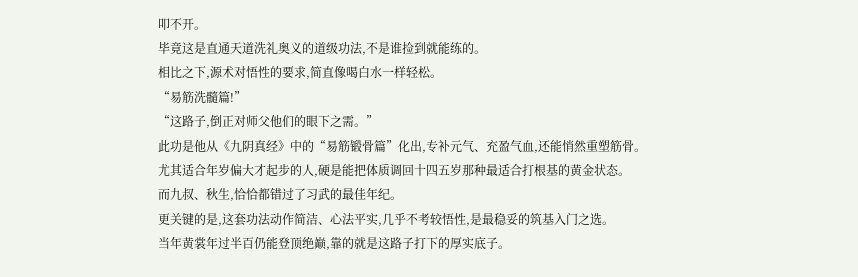叩不开。
毕竟这是直通天道洗礼奥义的道级功法,不是谁捡到就能练的。
相比之下,源术对悟性的要求,简直像喝白水一样轻松。
“易筋洗髓篇!”
“这路子,倒正对师父他们的眼下之需。”
此功是他从《九阴真经》中的“易筋锻骨篇”化出,专补元气、充盈气血,还能悄然重塑筋骨。
尤其适合年岁偏大才起步的人,硬是能把体质调回十四五岁那种最适合打根基的黄金状态。
而九叔、秋生,恰恰都错过了习武的最佳年纪。
更关键的是,这套功法动作简洁、心法平实,几乎不考较悟性,是最稳妥的筑基入门之选。
当年黄裳年过半百仍能登顶绝巅,靠的就是这路子打下的厚实底子。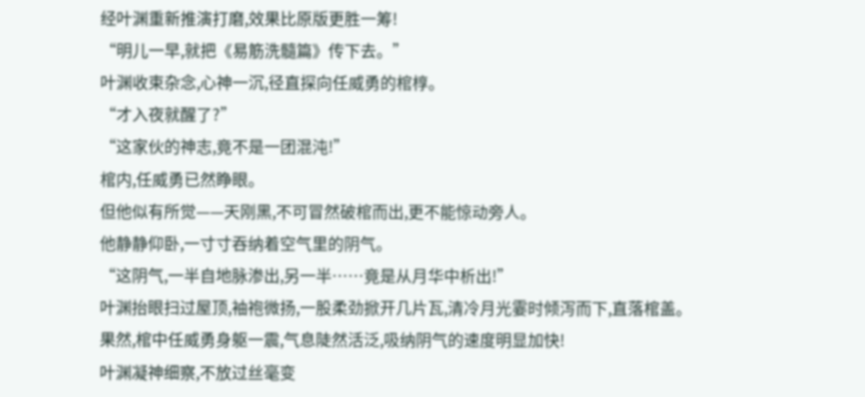经叶渊重新推演打磨,效果比原版更胜一筹!
“明儿一早,就把《易筋洗髓篇》传下去。”
叶渊收束杂念,心神一沉,径直探向任威勇的棺椁。
“才入夜就醒了?”
“这家伙的神志,竟不是一团混沌!”
棺内,任威勇已然睁眼。
但他似有所觉——天刚黑,不可冒然破棺而出,更不能惊动旁人。
他静静仰卧,一寸寸吞纳着空气里的阴气。
“这阴气,一半自地脉渗出,另一半……竟是从月华中析出!”
叶渊抬眼扫过屋顶,袖袍微扬,一股柔劲掀开几片瓦,清冷月光霎时倾泻而下,直落棺盖。
果然,棺中任威勇身躯一震,气息陡然活泛,吸纳阴气的速度明显加快!
叶渊凝神细察,不放过丝毫变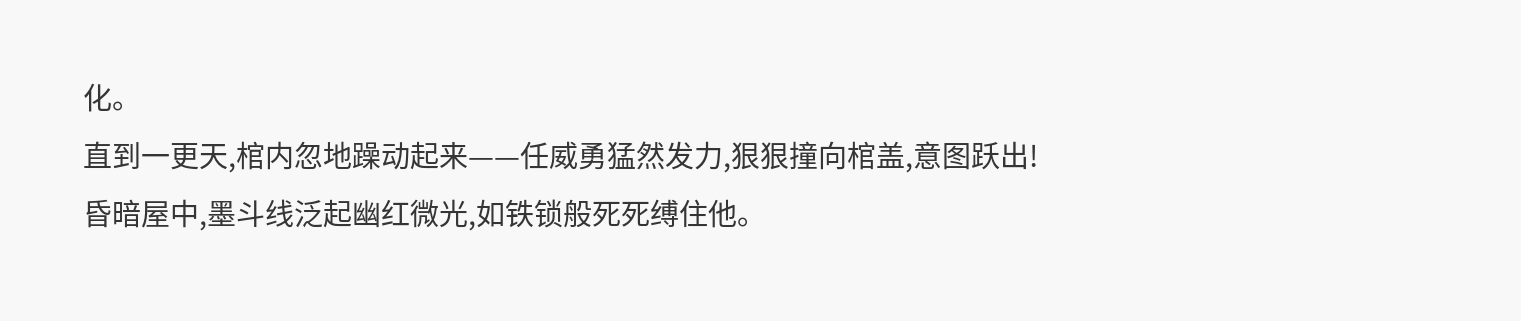化。
直到一更天,棺内忽地躁动起来——任威勇猛然发力,狠狠撞向棺盖,意图跃出!
昏暗屋中,墨斗线泛起幽红微光,如铁锁般死死缚住他。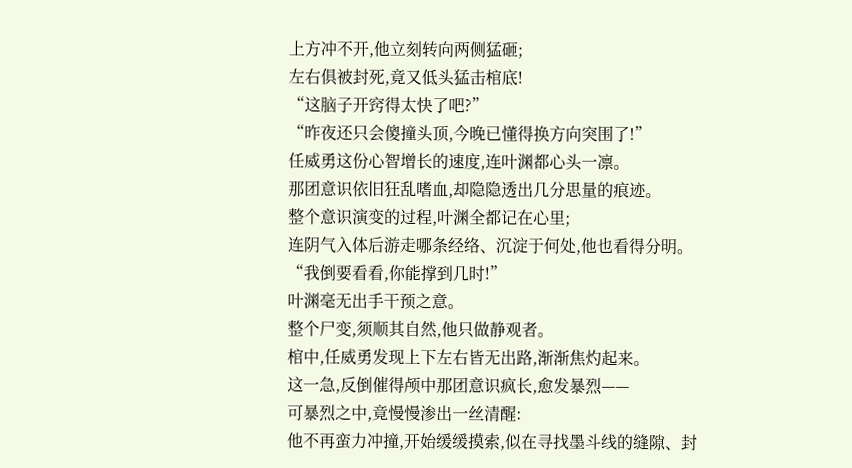上方冲不开,他立刻转向两侧猛砸;
左右俱被封死,竟又低头猛击棺底!
“这脑子开窍得太快了吧?”
“昨夜还只会傻撞头顶,今晚已懂得换方向突围了!”
任威勇这份心智增长的速度,连叶渊都心头一凛。
那团意识依旧狂乱嗜血,却隐隐透出几分思量的痕迹。
整个意识演变的过程,叶渊全都记在心里;
连阴气入体后游走哪条经络、沉淀于何处,他也看得分明。
“我倒要看看,你能撑到几时!”
叶渊毫无出手干预之意。
整个尸变,须顺其自然,他只做静观者。
棺中,任威勇发现上下左右皆无出路,渐渐焦灼起来。
这一急,反倒催得颅中那团意识疯长,愈发暴烈——
可暴烈之中,竟慢慢渗出一丝清醒:
他不再蛮力冲撞,开始缓缓摸索,似在寻找墨斗线的缝隙、封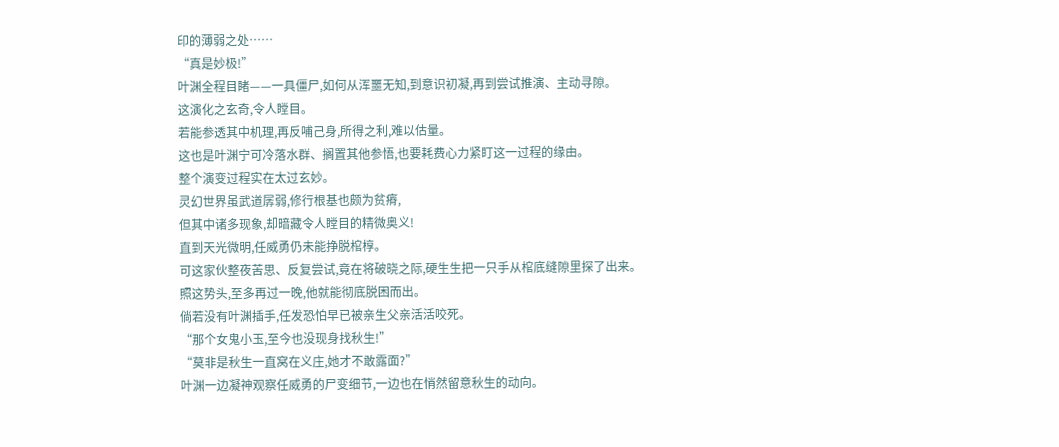印的薄弱之处……
“真是妙极!”
叶渊全程目睹——一具僵尸,如何从浑噩无知,到意识初凝,再到尝试推演、主动寻隙。
这演化之玄奇,令人瞠目。
若能参透其中机理,再反哺己身,所得之利,难以估量。
这也是叶渊宁可冷落水群、搁置其他参悟,也要耗费心力紧盯这一过程的缘由。
整个演变过程实在太过玄妙。
灵幻世界虽武道孱弱,修行根基也颇为贫瘠,
但其中诸多现象,却暗藏令人瞠目的精微奥义!
直到天光微明,任威勇仍未能挣脱棺椁。
可这家伙整夜苦思、反复尝试,竟在将破晓之际,硬生生把一只手从棺底缝隙里探了出来。
照这势头,至多再过一晚,他就能彻底脱困而出。
倘若没有叶渊插手,任发恐怕早已被亲生父亲活活咬死。
“那个女鬼小玉,至今也没现身找秋生!”
“莫非是秋生一直窝在义庄,她才不敢露面?”
叶渊一边凝神观察任威勇的尸变细节,一边也在悄然留意秋生的动向。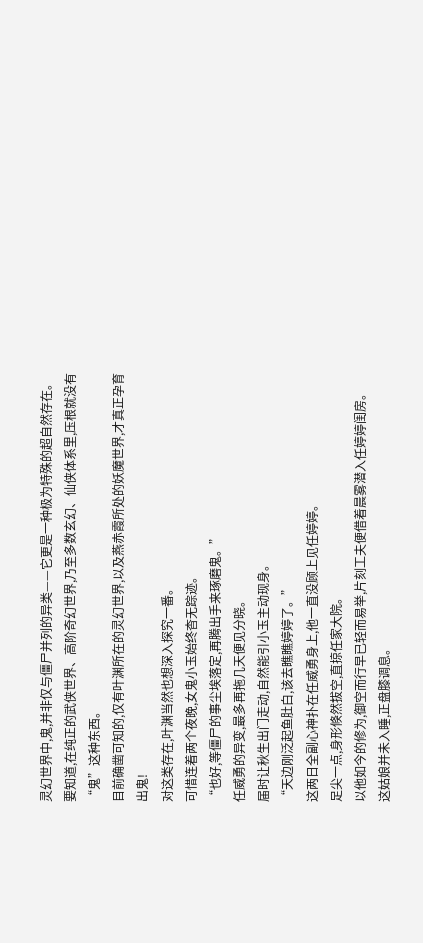灵幻世界中,鬼,并非仅与僵尸并列的异类——它更是一种极为特殊的超自然存在。
要知道,在纯正的武侠世界、高阶奇幻世界,乃至多数玄幻、仙侠体系里,压根就没有“鬼”这种东西。
目前确凿可知的,仅有叶渊所在的灵幻世界,以及燕赤霞所处的妖魔世界,才真正孕育出鬼!
对这类存在,叶渊当然也想深入探究一番。
可惜连着两个夜晚,女鬼小玉始终杳无踪迹。
“也好,等僵尸的事尘埃落定,再腾出手来琢磨鬼。”
任威勇的异变,最多再拖几天便见分晓。
届时让秋生出门走动,自然能引小玉主动现身。
“天边刚泛起鱼肚白,该去瞧瞧婷婷了。”
这两日全副心神扑在任威勇身上,他一直没顾上见任婷婷。
足尖一点,身形倏然拔空,直掠任家大院。
以他如今的修为,御空而行早已轻而易举,片刻工夫便借着晨雾潜入任婷婷闺房。
这姑娘并未入睡,正盘膝调息。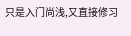只是入门尚浅,又直接修习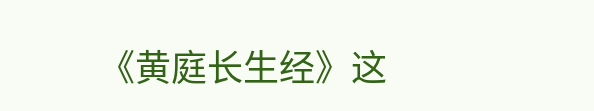《黄庭长生经》这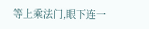等上乘法门,眼下连一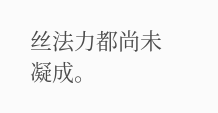丝法力都尚未凝成。